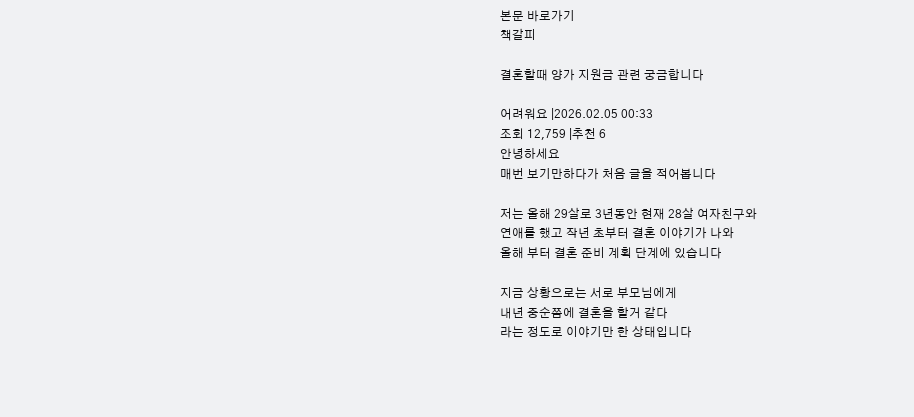본문 바로가기
책갈피

결혼할때 양가 지원금 관련 궁금합니다

어려워요 |2026.02.05 00:33
조회 12,759 |추천 6
안녕하세요
매번 보기만하다가 처음 글을 적어봅니다

저는 올해 29살로 3년동안 현재 28살 여자친구와
연애를 했고 작년 초부터 결혼 이야기가 나와
올해 부터 결혼 준비 계획 단계에 있습니다

지금 상황으로는 서로 부모님에게
내년 중순쯤에 결혼을 할거 같다
라는 정도로 이야기만 한 상태입니다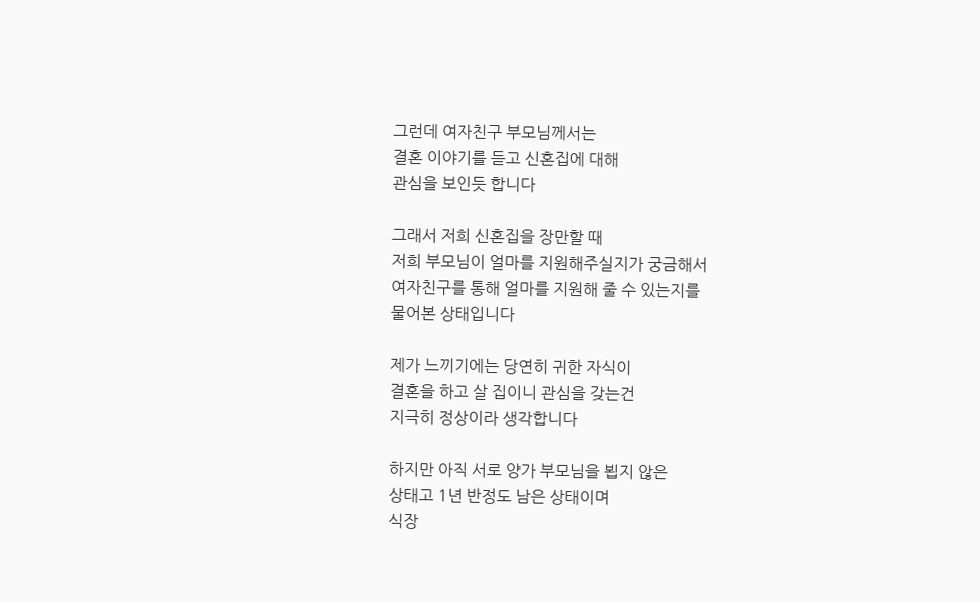그런데 여자친구 부모님께서는
결혼 이야기를 듣고 신혼집에 대해
관심을 보인듯 합니다

그래서 저희 신혼집을 장만할 때
저희 부모님이 얼마를 지원해주실지가 궁금해서
여자친구를 통해 얼마를 지원해 줄 수 있는지를
물어본 상태입니다

제가 느끼기에는 당연히 귀한 자식이
결혼을 하고 살 집이니 관심을 갖는건
지극히 정상이라 생각합니다

하지만 아직 서로 양가 부모님을 뵙지 않은
상태고 1년 반정도 남은 상태이며
식장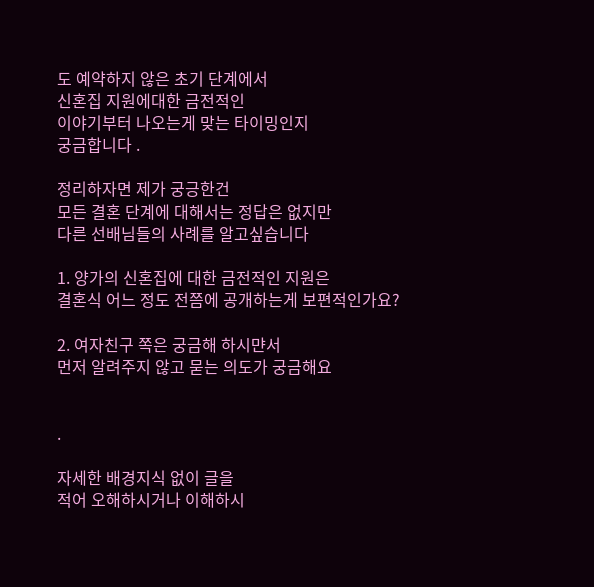도 예약하지 않은 초기 단계에서
신혼집 지원에대한 금전적인
이야기부터 나오는게 맞는 타이밍인지
궁금합니다 .

정리하자면 제가 궁긍한건
모든 결혼 단계에 대해서는 정답은 없지만
다른 선배님들의 사례를 알고싶습니다

1. 양가의 신혼집에 대한 금전적인 지원은
결혼식 어느 정도 전쯤에 공개하는게 보편적인가요?

2. 여자친구 쪽은 궁금해 하시먄서
먼저 알려주지 않고 묻는 의도가 궁금해요


.

자세한 배경지식 없이 글을
적어 오해하시거나 이해하시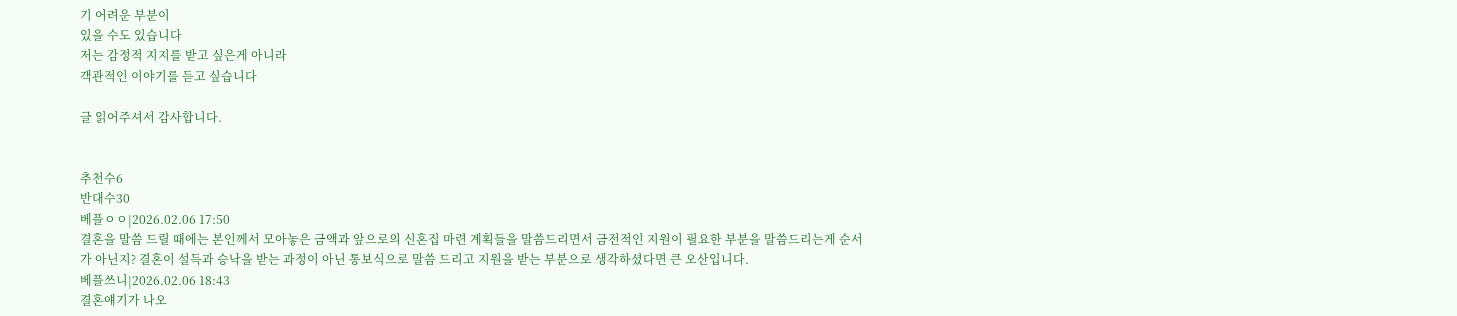기 어려운 부분이
있을 수도 있습니다
저는 감정적 지지를 받고 싶은게 아니라
객관적인 이야기를 듣고 싶습니다

글 읽어주셔서 감사합니다.


추천수6
반대수30
베플ㅇㅇ|2026.02.06 17:50
결혼을 말씀 드릴 때에는 본인께서 모아놓은 금액과 앞으로의 신혼집 마련 계획들을 말씀드리면서 금전적인 지원이 필요한 부분을 말씀드리는게 순서가 아닌지? 결혼이 설득과 승낙을 받는 과정이 아닌 통보식으로 말씀 드리고 지원을 받는 부분으로 생각하셨다면 큰 오산입니다.
베플쓰니|2026.02.06 18:43
결혼얘기가 나오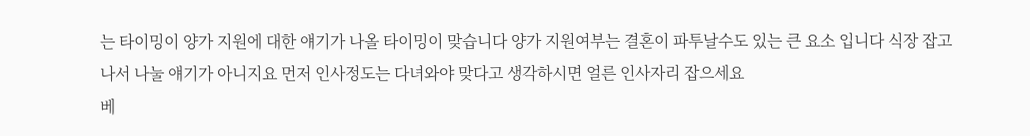는 타이밍이 양가 지원에 대한 얘기가 나올 타이밍이 맞습니다 양가 지원여부는 결혼이 파투날수도 있는 큰 요소 입니다 식장 잡고 나서 나눌 얘기가 아니지요 먼저 인사정도는 다녀와야 맞다고 생각하시면 얼른 인사자리 잡으세요
베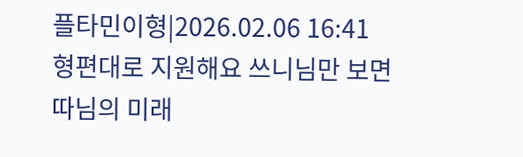플타민이형|2026.02.06 16:41
형편대로 지원해요 쓰니님만 보면 따님의 미래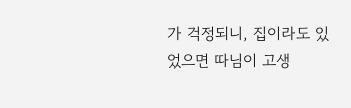가 걱정되니, 집이라도 있었으면 따님이 고생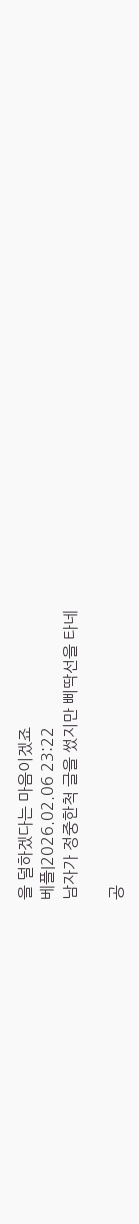을 덜하겠다는 마음이겠죠
베플|2026.02.06 23:22
남자가 정중한척 글을 썼지만 삐딱선을 타네

공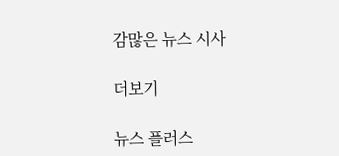감많은 뉴스 시사

더보기

뉴스 플러스